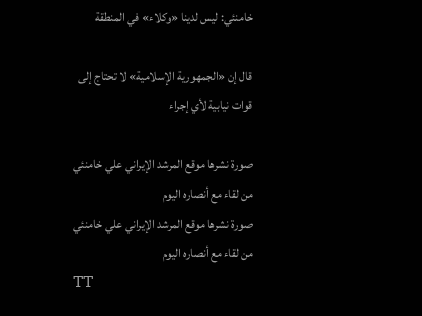خامنئي: ليس لدينا «وكلاء» في المنطقة

قال إن «الجمهورية الإسلامية» لا تحتاج إلى قوات نيابية لأي إجراء

صورة نشرها موقع المرشد الإيراني علي خامنئي من لقاء مع أنصاره اليوم
صورة نشرها موقع المرشد الإيراني علي خامنئي من لقاء مع أنصاره اليوم
TT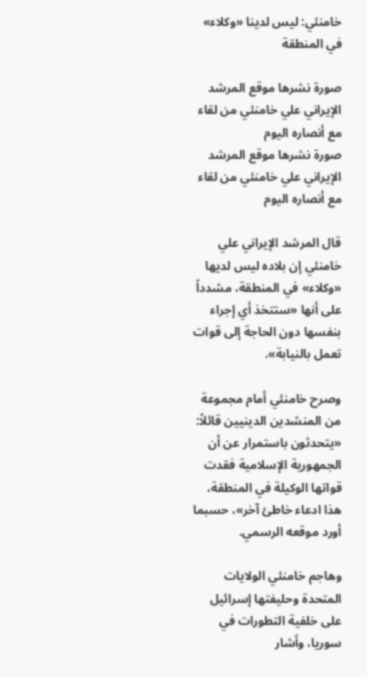خامنئي: ليس لدينا «وكلاء» في المنطقة

صورة نشرها موقع المرشد الإيراني علي خامنئي من لقاء مع أنصاره اليوم
صورة نشرها موقع المرشد الإيراني علي خامنئي من لقاء مع أنصاره اليوم

قال المرشد الإيراني علي خامنئي إن بلاده ليس لديها «وكلاء» في المنطقة، مشدداً على أنها «ستتخذ أي إجراء بنفسها دون الحاجة إلى قوات تعمل بالنيابة».

وصرح خامنئي أمام مجموعة من المنشدين الدينيين قائلاً: «يتحدثون باستمرار عن أن الجمهورية الإسلامية فقدت قواتها الوكيلة في المنطقة، هذا ادعاء خاطئ آخر»، حسبما أورد موقعه الرسمي.

وهاجم خامنئي الولايات المتحدة وحليفتها إسرائيل على خلفية التطورات في سوريا، وأشار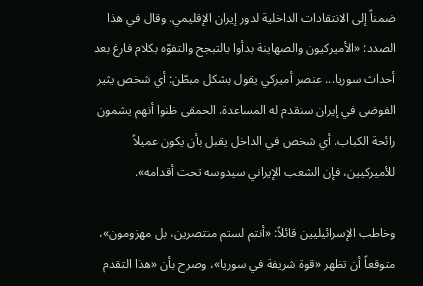ضمناً إلى الانتقادات الداخلية لدور إيران الإقليمي. وقال في هذا الصدد: «الأميركيون والصهاينة بدأوا بالتبجح والتفوّه بكلام فارغ بعد أحداث سوريا... عنصر أميركي يقول بشكل مبطّن: أي شخص يثير الفوضى في إيران سنقدم له المساعدة. الحمقى ظنوا أنهم يشمون رائحة الكباب. أي شخص في الداخل يقبل بأن يكون عميلاً للأميركيين، فإن الشعب الإيراني سيدوسه تحت أقدامه».

وخاطب الإسرائيليين قائلاً: «أنتم لستم منتصرين، بل مهزومون»، متوقعاً أن تظهر «قوة شريفة في سوريا»، وصرح بأن «هذا التقدم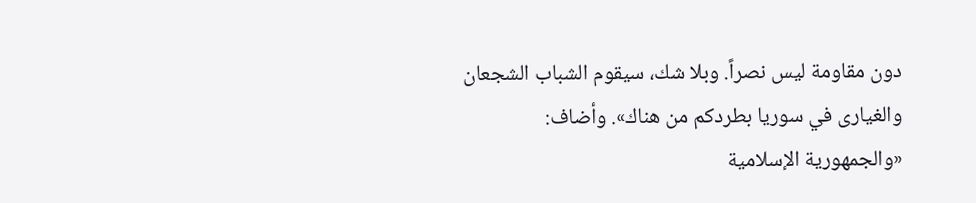دون مقاومة ليس نصراً. وبلا شك، سيقوم الشباب الشجعان والغيارى في سوريا بطردكم من هناك». وأضاف: «والجمهورية الإسلامية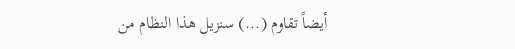أيضاً تقاوم (...) سنزيل هذا النظام من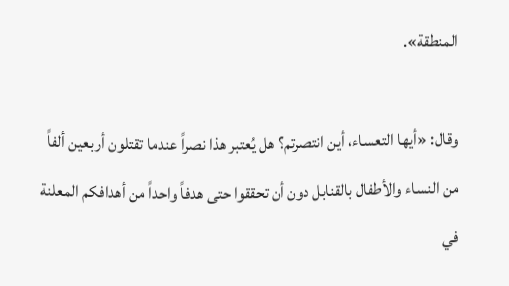المنطقة».

وقال: «أيها التعساء، أين انتصرتم؟ هل يُعتبر هذا نصراً عندما تقتلون أربعين ألفاً من النساء والأطفال بالقنابل دون أن تحققوا حتى هدفاً واحداً من أهدافكم المعلنة في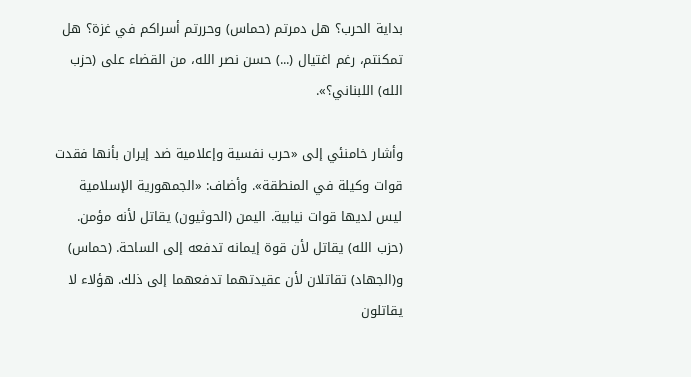بداية الحرب؟ هل دمرتم (حماس) وحررتم أسراكم في غزة؟ هل تمكنتم، رغم اغتيال (...) حسن نصر الله، من القضاء على (حزب الله) اللبناني؟».

وأشار خامنئي إلى «حرب نفسية وإعلامية ضد إيران بأنها فقدت قوات وكيلة في المنطقة». وأضاف: «الجمهورية الإسلامية ليس لديها قوات نيابية. اليمن (الحوثيون) يقاتل لأنه مؤمن. (حزب الله) يقاتل لأن قوة إيمانه تدفعه إلى الساحة. (حماس) و(الجهاد) تقاتلان لأن عقيدتهما تدفعهما إلى ذلك. هؤلاء لا يقاتلون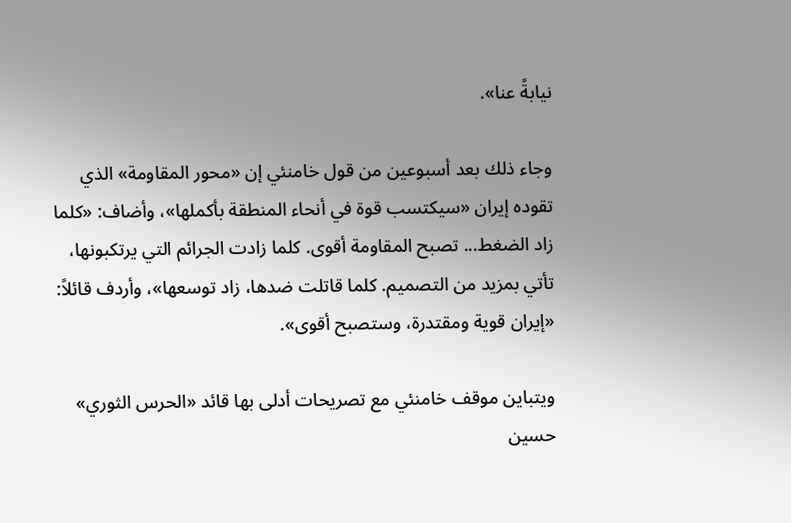نيابةً عنا».

وجاء ذلك بعد أسبوعين من قول خامنئي إن «محور المقاومة» الذي تقوده إيران «سيكتسب قوة في أنحاء المنطقة بأكملها»، وأضاف: «كلما زاد الضغط... تصبح المقاومة أقوى. كلما زادت الجرائم التي يرتكبونها، تأتي بمزيد من التصميم. كلما قاتلت ضدها، زاد توسعها»، وأردف قائلاً: «إيران قوية ومقتدرة، وستصبح أقوى».

ويتباين موقف خامنئي مع تصريحات أدلى بها قائد «الحرس الثوري» حسين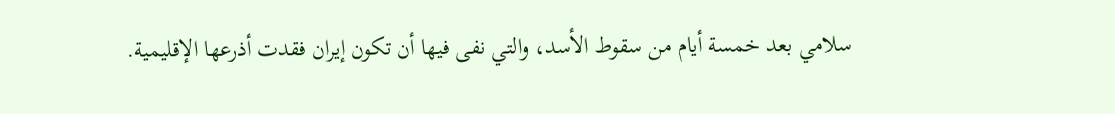سلامي بعد خمسة أيام من سقوط الأسد، والتي نفى فيها أن تكون إيران فقدت أذرعها الإقليمية.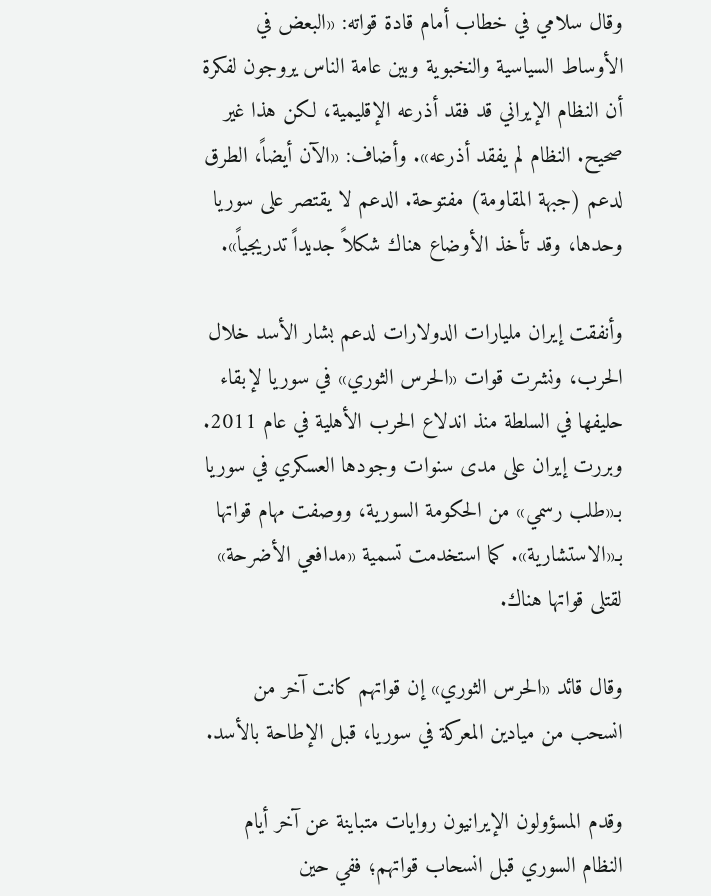وقال سلامي في خطاب أمام قادة قواته: «البعض في الأوساط السياسية والنخبوية وبين عامة الناس يروجون لفكرة أن النظام الإيراني قد فقد أذرعه الإقليمية، لكن هذا غير صحيح. النظام لم يفقد أذرعه». وأضاف: «الآن أيضاً، الطرق لدعم (جبهة المقاومة) مفتوحة. الدعم لا يقتصر على سوريا وحدها، وقد تأخذ الأوضاع هناك شكلاً جديداً تدريجياً».

وأنفقت إيران مليارات الدولارات لدعم بشار الأسد خلال الحرب، ونشرت قوات «الحرس الثوري» في سوريا لإبقاء حليفها في السلطة منذ اندلاع الحرب الأهلية في عام 2011. وبررت إيران على مدى سنوات وجودها العسكري في سوريا بـ«طلب رسمي» من الحكومة السورية، ووصفت مهام قواتها بـ«الاستشارية». كما استخدمت تسمية «مدافعي الأضرحة» لقتلى قواتها هناك.

وقال قائد «الحرس الثوري» إن قواتهم كانت آخر من انسحب من ميادين المعركة في سوريا، قبل الإطاحة بالأسد.

وقدم المسؤولون الإيرانيون روايات متباينة عن آخر أيام النظام السوري قبل انسحاب قواتهم؛ ففي حين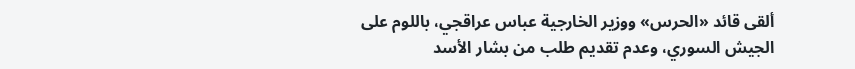ألقى قائد «الحرس» ووزير الخارجية عباس عراقجي، باللوم على الجيش السوري، وعدم تقديم طلب من بشار الأسد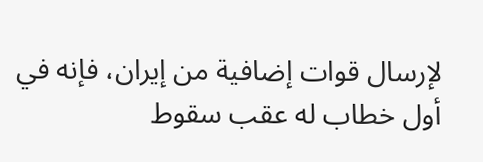لإرسال قوات إضافية من إيران، فإنه في أول خطاب له عقب سقوط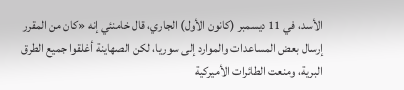الأسد، في 11 ديسمبر (كانون الأول) الجاري، قال خامنئي إنه «كان من المقرر إرسال بعض المساعدات والموارد إلى سوريا، لكن الصهاينة أغلقوا جميع الطرق البرية، ومنعت الطائرات الأميركية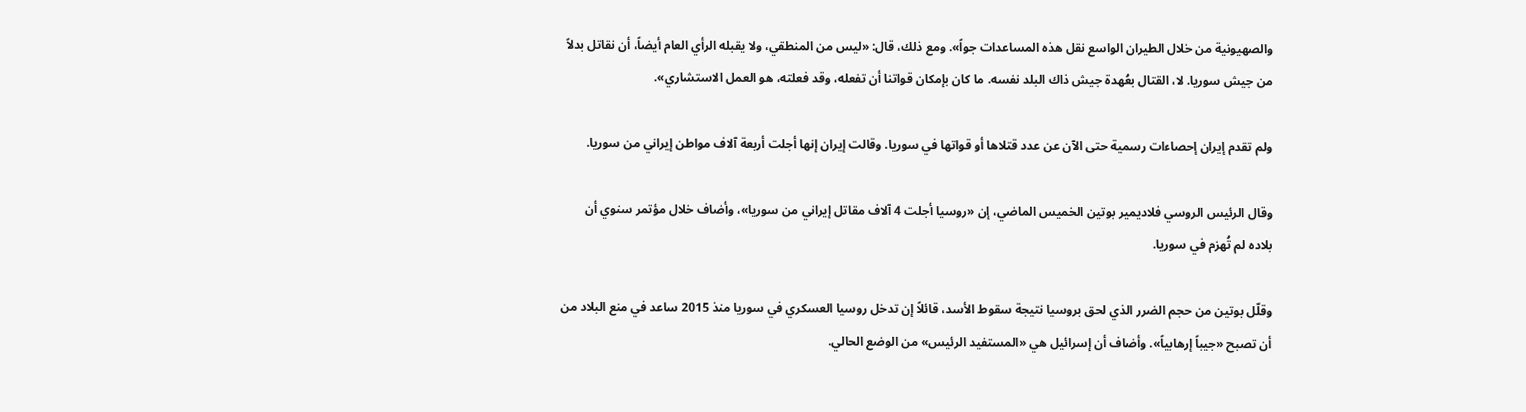والصهيونية من خلال الطيران الواسع نقل هذه المساعدات جواً». ومع ذلك، قال: «ليس من المنطقي، ولا يقبله الرأي العام أيضاً، أن نقاتل بدلاً من جيش سوريا. لا، القتال بعُهدة جيش ذاك البلد نفسه. ما كان بإمكان قواتنا أن تفعله، وقد فعلته، هو العمل الاستشاري».

ولم تقدم إيران إحصاءات رسمية حتى الآن عن عدد قتلاها أو قواتها في سوريا. وقالت إيران إنها أجلت أربعة آلاف مواطن إيراني من سوريا.

وقال الرئيس الروسي فلاديمير بوتين الخميس الماضي، إن «روسيا أجلت 4 آلاف مقاتل إيراني من سوريا»، وأضاف خلال مؤتمر سنوي أن بلاده لم تُهزم في سوريا.

وقلّل بوتين من حجم الضرر الذي لحق بروسيا نتيجة سقوط الأسد، قائلاً إن تدخل روسيا العسكري في سوريا منذ 2015 ساعد في منع البلاد من أن تصبح «جيباً إرهابياً». وأضاف أن إسرائيل هي «المستفيد الرئيس» من الوضع الحالي.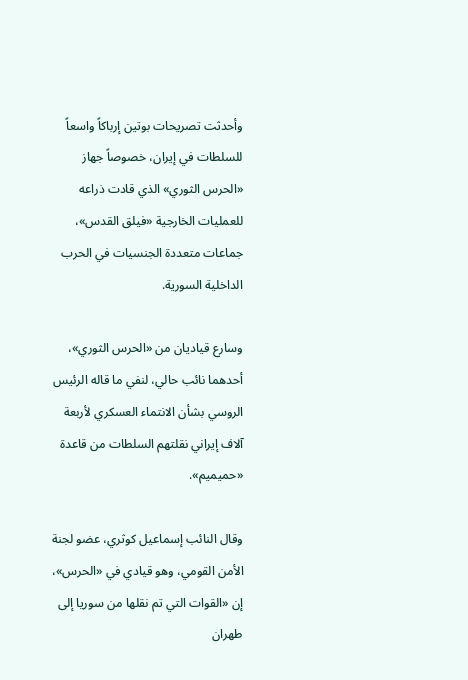وأحدثت تصريحات بوتين إرباكاً واسعاً للسلطات في إيران، خصوصاً جهاز «الحرس الثوري» الذي قادت ذراعه للعمليات الخارجية «فيلق القدس»، جماعات متعددة الجنسيات في الحرب الداخلية السورية.

وسارع قياديان من «الحرس الثوري»، أحدهما نائب حالي، لنفي ما قاله الرئيس الروسي بشأن الانتماء العسكري لأربعة آلاف إيراني نقلتهم السلطات من قاعدة «حميميم».

وقال النائب إسماعيل كوثري، عضو لجنة الأمن القومي، وهو قيادي في «الحرس»، إن «القوات التي تم نقلها من سوريا إلى طهران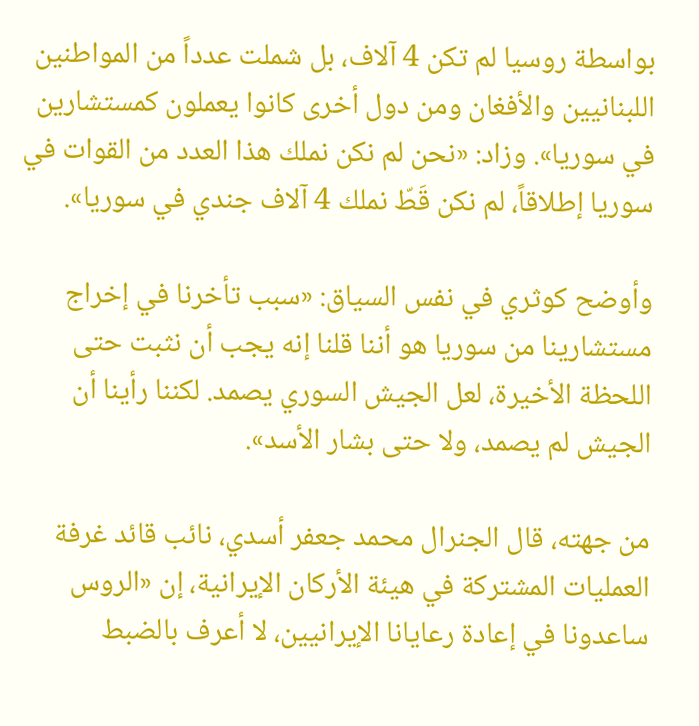بواسطة روسيا لم تكن 4 آلاف، بل شملت عدداً من المواطنين اللبنانيين والأفغان ومن دول أخرى كانوا يعملون كمستشارين في سوريا». وزاد: «نحن لم نكن نملك هذا العدد من القوات في سوريا إطلاقاً، لم نكن قَطّ نملك 4 آلاف جندي في سوريا».

وأوضح كوثري في نفس السياق: «سبب تأخرنا في إخراج مستشارينا من سوريا هو أننا قلنا إنه يجب أن نثبت حتى اللحظة الأخيرة، لعل الجيش السوري يصمد. لكننا رأينا أن الجيش لم يصمد، ولا حتى بشار الأسد».

من جهته، قال الجنرال محمد جعفر أسدي، نائب قائد غرفة العمليات المشتركة في هيئة الأركان الإيرانية، إن «الروس ساعدونا في إعادة رعايانا الإيرانيين، لا أعرف بالضبط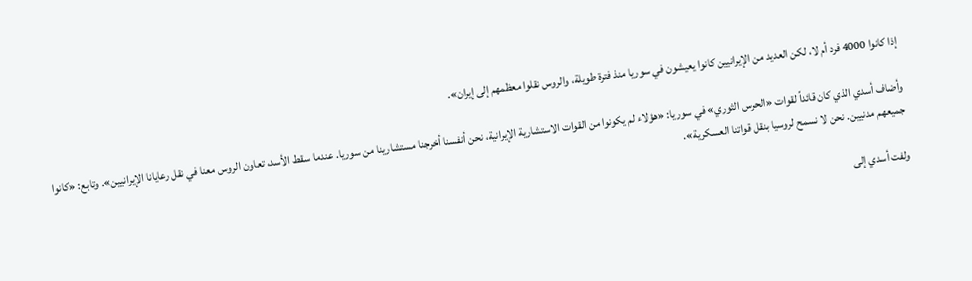إذا كانوا 4000 فرد أم لا، لكن العديد من الإيرانيين كانوا يعيشون في سوريا منذ فترة طويلة، والروس نقلوا معظمهم إلى إيران».

وأضاف أسدي الذي كان قائداً لقوات «الحرس الثوري» في سوريا: «هؤلاء لم يكونوا من القوات الاستشارية الإيرانية، نحن أنفسنا أخرجنا مستشارينا من سوريا. عندما سقط الأسد، تعاون الروس معنا في نقل رعايانا الإيرانيين». وتابع: «كانوا جميعهم مدنيين. نحن لا نسمح لروسيا بنقل قواتنا العسكرية».

ولفت أسدي إلى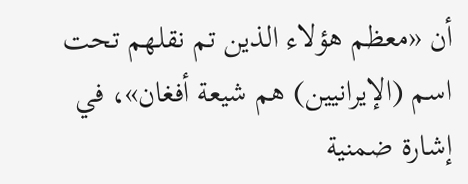أن «معظم هؤلاء الذين تم نقلهم تحت اسم (الإيرانيين) هم شيعة أفغان»، في إشارة ضمنية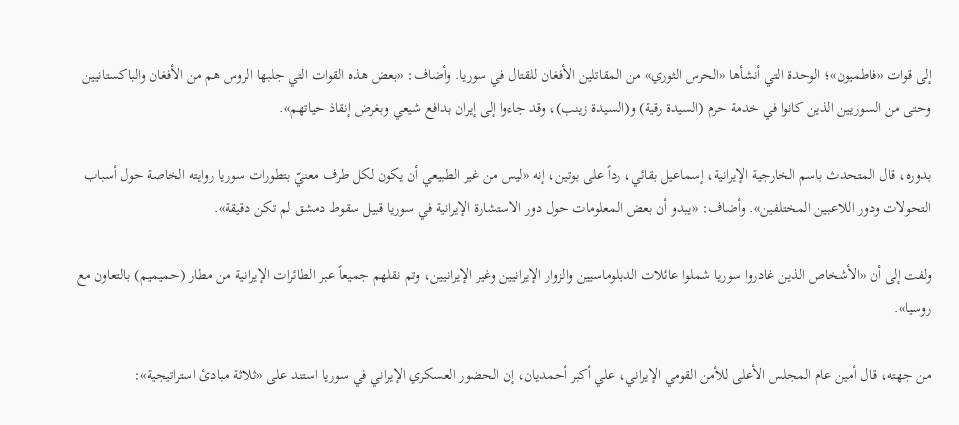إلى قوات «فاطميون»؛ الوحدة التي أنشأها «الحرس الثوري» من المقاتلين الأفغان للقتال في سوريا. وأضاف: «بعض هذه القوات التي جلبها الروس هم من الأفغان والباكستانيين وحتى من السوريين الذين كانوا في خدمة حرم (السيدة رقية) و(السيدة زينب)، وقد جاءوا إلى إيران بدافع شيعي وبغرض إنقاذ حياتهم».

بدوره، قال المتحدث باسم الخارجية الإيرانية، إسماعيل بقائي، رداً على بوتين، إنه «ليس من غير الطبيعي أن يكون لكل طرف معنيّ بتطورات سوريا روايته الخاصة حول أسباب التحولات ودور اللاعبين المختلفين». وأضاف: «يبدو أن بعض المعلومات حول دور الاستشارة الإيرانية في سوريا قبيل سقوط دمشق لم تكن دقيقة».

ولفت إلى أن «الأشخاص الذين غادروا سوريا شملوا عائلات الدبلوماسيين والزوار الإيرانيين وغير الإيرانيين، وتم نقلهم جميعاً عبر الطائرات الإيرانية من مطار (حميميم) بالتعاون مع روسيا».

من جهته، قال أمين عام المجلس الأعلى للأمن القومي الإيراني، علي أكبر أحمديان، إن الحضور العسكري الإيراني في سوريا استند على «ثلاثة مبادئ استراتيجية»: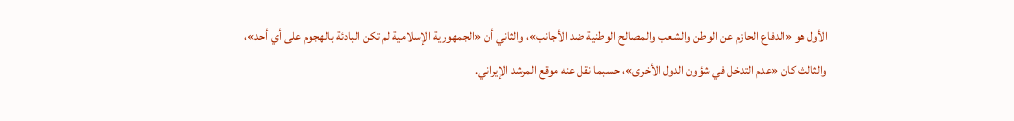الأول هو «الدفاع الحازم عن الوطن والشعب والمصالح الوطنية ضد الأجانب»، والثاني أن «الجمهورية الإسلامية لم تكن البادئة بالهجوم على أي أحد»، والثالث كان «عدم التدخل في شؤون الدول الأخرى»، حسبما نقل عنه موقع المرشد الإيراني.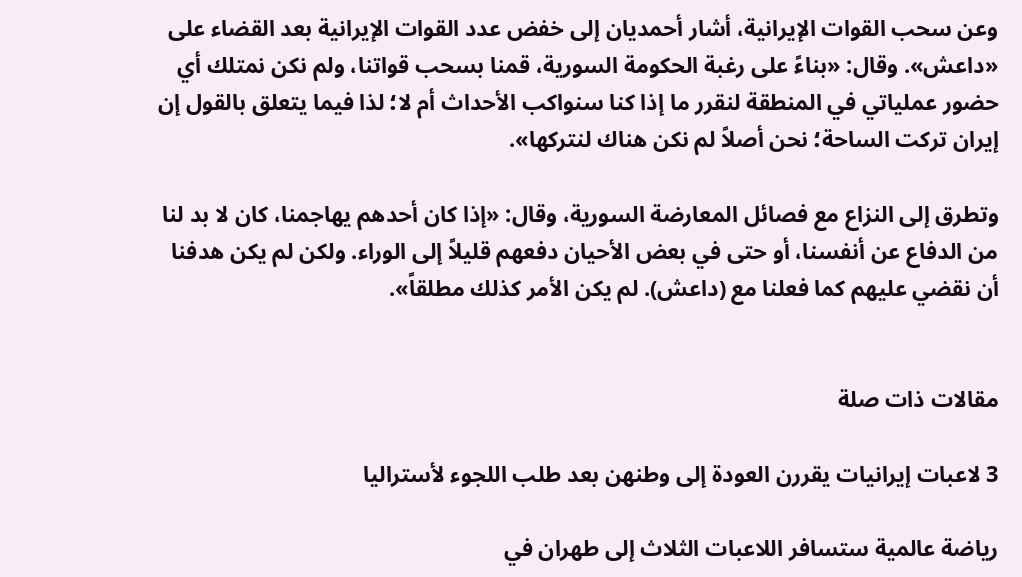وعن سحب القوات الإيرانية، أشار أحمديان إلى خفض عدد القوات الإيرانية بعد القضاء على «داعش». وقال: «بناءً على رغبة الحكومة السورية، قمنا بسحب قواتنا، ولم نكن نمتلك أي حضور عملياتي في المنطقة لنقرر ما إذا كنا سنواكب الأحداث أم لا؛ لذا فيما يتعلق بالقول إن إيران تركت الساحة؛ نحن أصلاً لم نكن هناك لنتركها».

وتطرق إلى النزاع مع فصائل المعارضة السورية، وقال: «إذا كان أحدهم يهاجمنا، كان لا بد لنا من الدفاع عن أنفسنا، أو حتى في بعض الأحيان دفعهم قليلاً إلى الوراء. ولكن لم يكن هدفنا أن نقضي عليهم كما فعلنا مع (داعش). لم يكن الأمر كذلك مطلقاً».


مقالات ذات صلة

3 لاعبات إيرانيات يقررن العودة إلى وطنهن بعد طلب اللجوء لأستراليا

رياضة عالمية ستسافر اللاعبات الثلاث إلى طهران في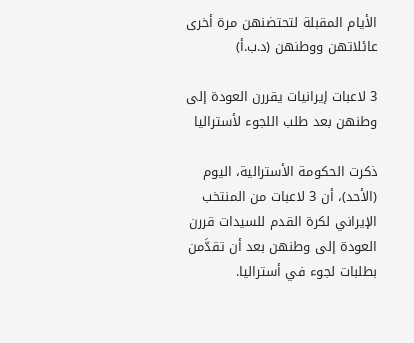الأيام المقبلة لتحتضنهن مرة أخرى عائلاتهن ووطنهن (د.ب.أ)

3 لاعبات إيرانيات يقررن العودة إلى وطنهن بعد طلب اللجوء لأستراليا

ذكرت الحكومة الأسترالية، اليوم (الأحد)، أن 3 لاعبات من المنتخب الإيراني لكرة القدم للسيدات قررن العودة إلى وطنهن بعد أن تقدَّمن بطلبات لجوء في أستراليا.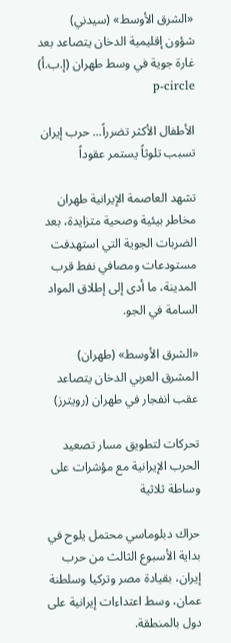«الشرق الأوسط» (سيدني)
شؤون إقليمية الدخان يتصاعد بعد غارة جوية في وسط طهران (إ.ب.أ) p-circle

الأطفال الأكثر تضرراً... حرب إيران تسبب تلوثاً يستمر عقوداً

تشهد العاصمة الإيرانية طهران مخاطر بيئية وصحية متزايدة، بعد الضربات الجوية التي استهدفت مستودعات ومصافي نفط قرب المدينة، ما أدى إلى إطلاق المواد السامة في الجو.

«الشرق الأوسط» (طهران)
المشرق العربي الدخان يتصاعد عقب انفجار في طهران (رويترز)

تحركات لتطويق مسار تصعيد الحرب الإيرانية مع مؤشرات على وساطة ثلاثية

حراك دبلوماسي محتمل يلوح في بداية الأسبوع الثالث من حرب إيران، بقيادة مصر وتركيا وسلطنة عمان، وسط اعتداءات إيرانية على دول بالمنطقة.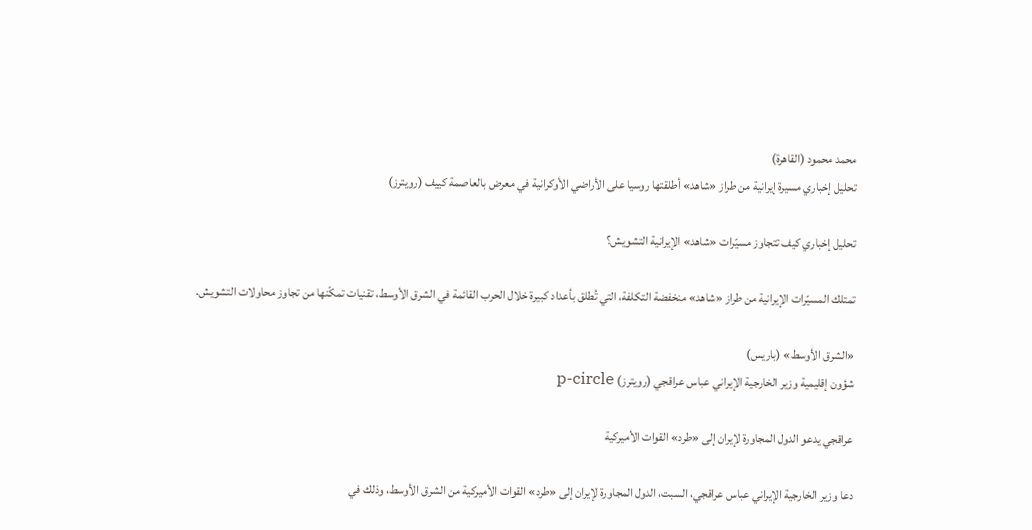محمد محمود (القاهرة)
تحليل إخباري مسيرة إيرانية من طراز «شاهد» أطلقتها روسيا على الأراضي الأوكرانية في معرض بالعاصمة كييف (رويترز)

تحليل إخباري كيف تتجاوز مسيّرات «شاهد» الإيرانية التشويش؟

تمتلك المسيّرات الإيرانية من طراز «شاهد» منخفضة التكلفة، التي تُطلق بأعداد كبيرة خلال الحرب القائمة في الشرق الأوسط، تقنيات تمكّنها من تجاوز محاولات التشويش.

«الشرق الأوسط» (باريس)
شؤون إقليمية وزير الخارجية الإيراني عباس عراقجي (رويترز) p-circle

عراقجي يدعو الدول المجاورة لإيران إلى «طرد» القوات الأميركية

دعا وزير الخارجية الإيراني عباس عراقجي، السبت، الدول المجاورة لإيران إلى «طرد» القوات الأميركية من الشرق الأوسط، وذلك في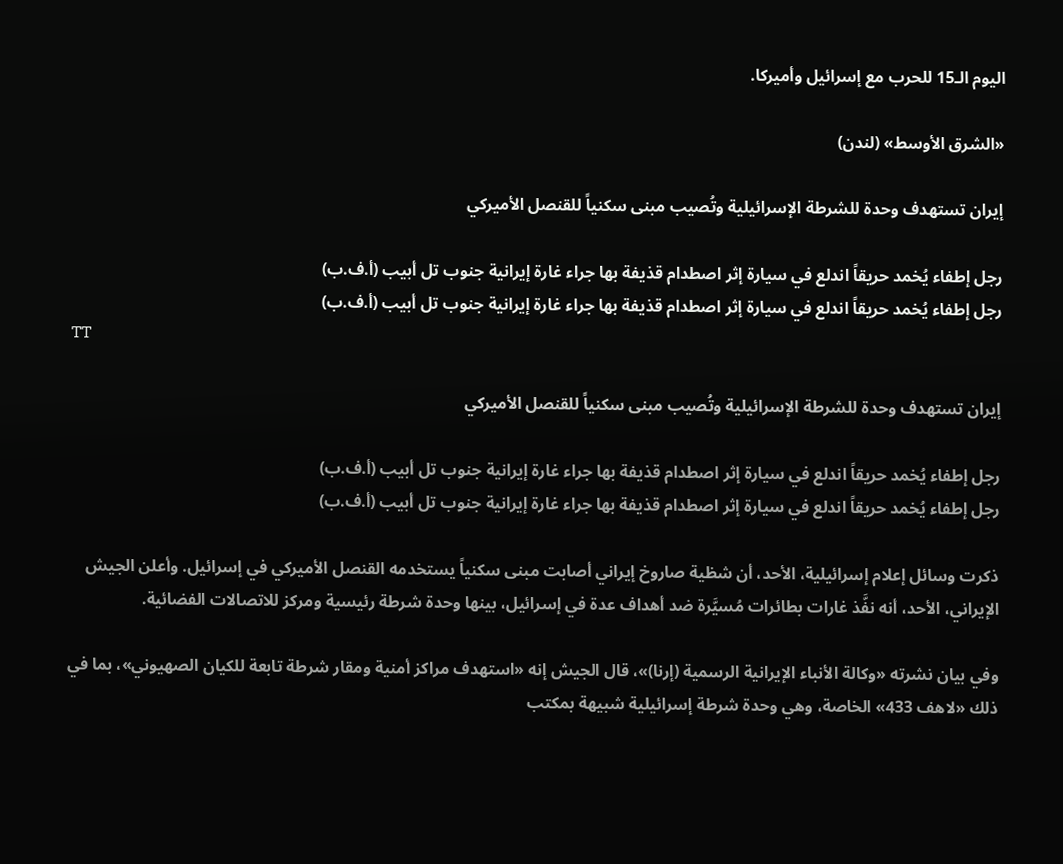اليوم الـ15 للحرب مع إسرائيل وأميركا.

«الشرق الأوسط» (لندن)

إيران تستهدف وحدة للشرطة الإسرائيلية وتُصيب مبنى سكنياً للقنصل الأميركي

رجل إطفاء يُخمد حريقاً اندلع في سيارة إثر اصطدام قذيفة بها جراء غارة إيرانية جنوب تل أبيب (أ.ف.ب)
رجل إطفاء يُخمد حريقاً اندلع في سيارة إثر اصطدام قذيفة بها جراء غارة إيرانية جنوب تل أبيب (أ.ف.ب)
TT

إيران تستهدف وحدة للشرطة الإسرائيلية وتُصيب مبنى سكنياً للقنصل الأميركي

رجل إطفاء يُخمد حريقاً اندلع في سيارة إثر اصطدام قذيفة بها جراء غارة إيرانية جنوب تل أبيب (أ.ف.ب)
رجل إطفاء يُخمد حريقاً اندلع في سيارة إثر اصطدام قذيفة بها جراء غارة إيرانية جنوب تل أبيب (أ.ف.ب)

ذكرت وسائل إعلام ‌إسرائيلية، الأحد، أن ‌شظية صاروخ إيراني أصابت مبنى سكنياً يستخدمه ‌القنصل الأميركي ‌في إسرائيل. وأعلن الجيش الإيراني، الأحد، أنه نفَّذ غارات بطائرات مُسيَّرة ضد أهداف عدة في إسرائيل، بينها وحدة شرطة رئيسية ومركز للاتصالات الفضائية.

وفي بيان نشرته «وكالة الأنباء الإيرانية الرسمية (إرنا)»، قال الجيش إنه «استهدف مراكز أمنية ومقار شرطة تابعة للكيان الصهيوني»، بما في ذلك «لاهف 433» الخاصة، وهي وحدة شرطة إسرائيلية شبيهة بمكتب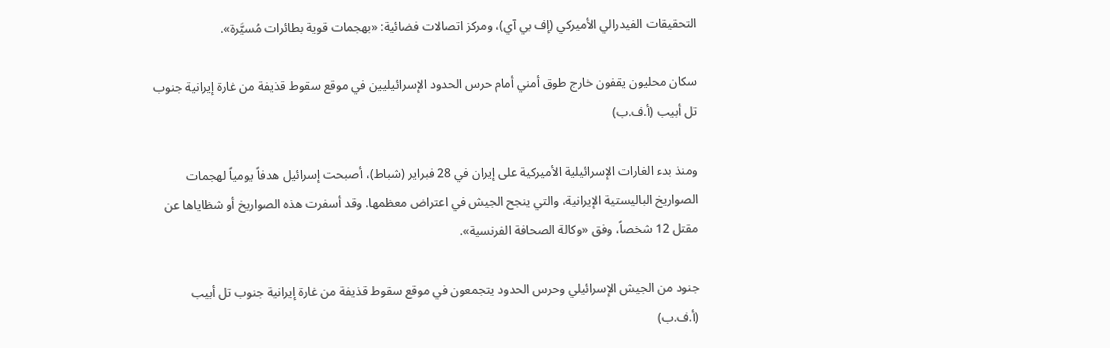التحقيقات الفيدرالي الأميركي (إف بي آي)، ومركز اتصالات فضائية: «بهجمات قوية بطائرات مُسيَّرة».

سكان محليون يقفون خارج طوق أمني أمام حرس الحدود الإسرائيليين في موقع سقوط قذيفة من غارة إيرانية جنوب تل أبيب (أ.ف.ب)

ومنذ بدء الغارات الإسرائيلية الأميركية على إيران في 28 فبراير (شباط)، أصبحت إسرائيل هدفاً يومياً لهجمات الصواريخ الباليستية الإيرانية، والتي ينجح الجيش في اعتراض معظمها. وقد أسفرت هذه الصواريخ أو شظاياها عن مقتل 12 شخصاً، وفق «وكالة الصحافة الفرنسية».

جنود من الجيش الإسرائيلي وحرس الحدود يتجمعون في موقع سقوط قذيفة من غارة إيرانية جنوب تل أبيب (أ.ف.ب)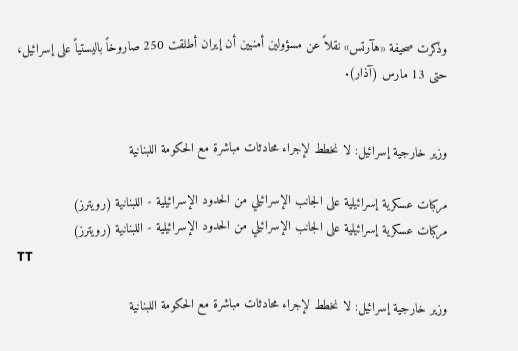وذكرت صحيفة «هآرتس» نقلاً عن مسؤولين أمنيين أن إيران أطلقت 250 صاروخاً باليستياً على إسرائيل، حتى 13 مارس (آذار).


وزير خارجية إسرائيل: لا نخطط لإجراء محادثات مباشرة مع الحكومة اللبنانية

مركبات عسكرية إسرائيلية على الجانب الإسرائيلي من الحدود الإسرائيلية - اللبنانية (رويترز)
مركبات عسكرية إسرائيلية على الجانب الإسرائيلي من الحدود الإسرائيلية - اللبنانية (رويترز)
TT

وزير خارجية إسرائيل: لا نخطط لإجراء محادثات مباشرة مع الحكومة اللبنانية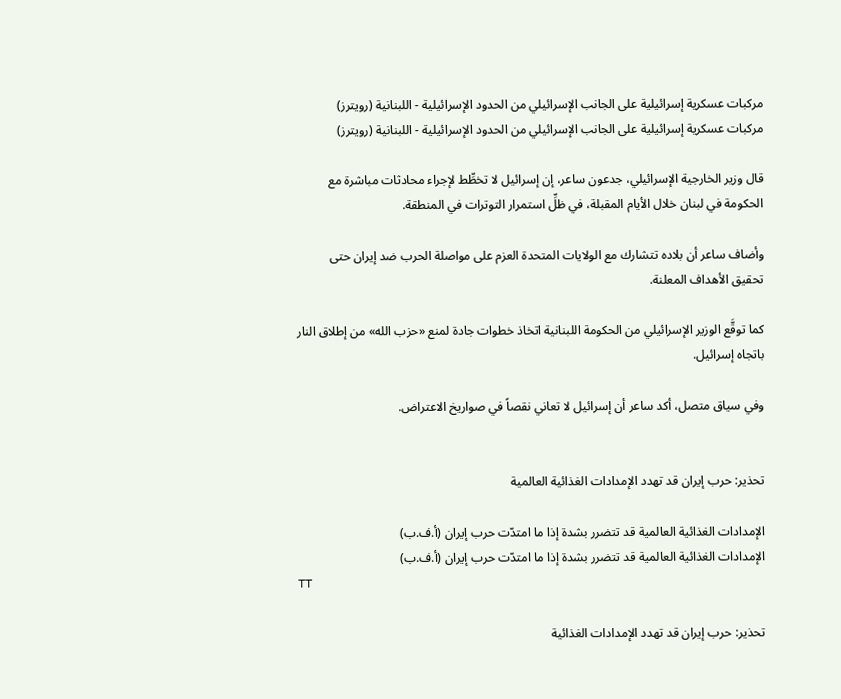مركبات عسكرية إسرائيلية على الجانب الإسرائيلي من الحدود الإسرائيلية - اللبنانية (رويترز)
مركبات عسكرية إسرائيلية على الجانب الإسرائيلي من الحدود الإسرائيلية - اللبنانية (رويترز)

قال وزير الخارجية الإسرائيلي، جدعون ساعر، إن إسرائيل لا تخطِّط لإجراء محادثات مباشرة مع الحكومة في لبنان خلال الأيام المقبلة، في ظلِّ استمرار التوترات في المنطقة.

وأضاف ساعر أن بلاده تتشارك مع الولايات المتحدة العزم على مواصلة الحرب ضد إيران حتى تحقيق الأهداف المعلنة.

كما توقَّع الوزير الإسرائيلي من الحكومة اللبنانية اتخاذ خطوات جادة لمنع «حزب الله» من إطلاق النار باتجاه إسرائيل.

وفي سياق متصل، أكد ساعر أن إسرائيل لا تعاني نقصاً في صواريخ الاعتراض.


تحذير: حرب إيران قد تهدد الإمدادات الغذائية العالمية

الإمدادات الغذائية العالمية قد تتضرر بشدة إذا ما امتدّت حرب إيران (أ.ف.ب)
الإمدادات الغذائية العالمية قد تتضرر بشدة إذا ما امتدّت حرب إيران (أ.ف.ب)
TT

تحذير: حرب إيران قد تهدد الإمدادات الغذائية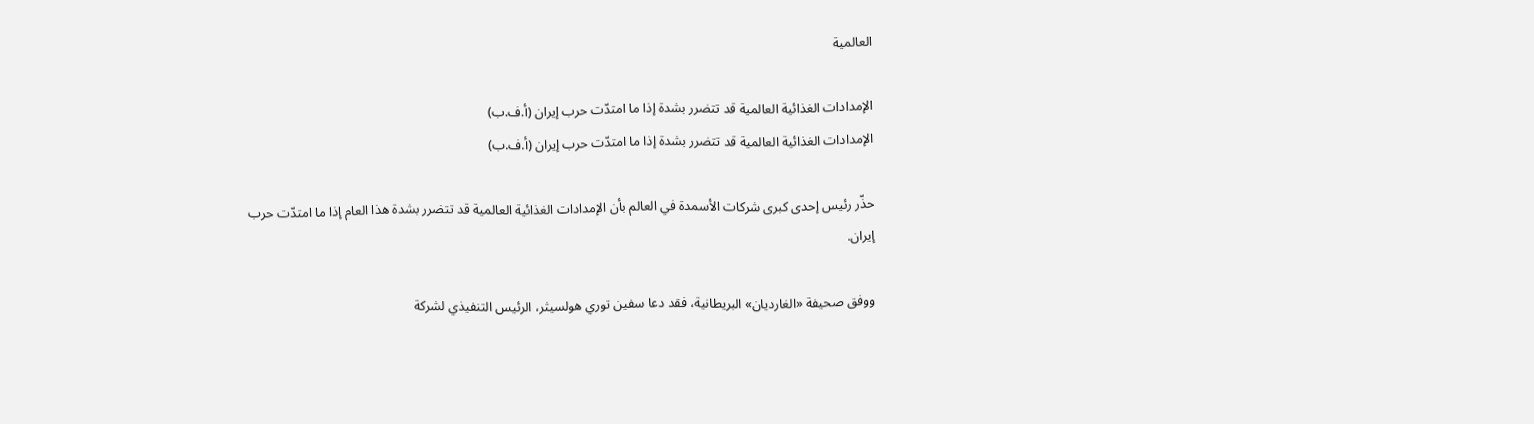العالمية

الإمدادات الغذائية العالمية قد تتضرر بشدة إذا ما امتدّت حرب إيران (أ.ف.ب)
الإمدادات الغذائية العالمية قد تتضرر بشدة إذا ما امتدّت حرب إيران (أ.ف.ب)

حذّر رئيس إحدى كبرى شركات الأسمدة في العالم بأن الإمدادات الغذائية العالمية قد تتضرر بشدة هذا العام إذا ما امتدّت حرب إيران.

ووفق صحيفة «الغارديان» البريطانية، فقد دعا سفين توري هولسيثر، الرئيس التنفيذي لشركة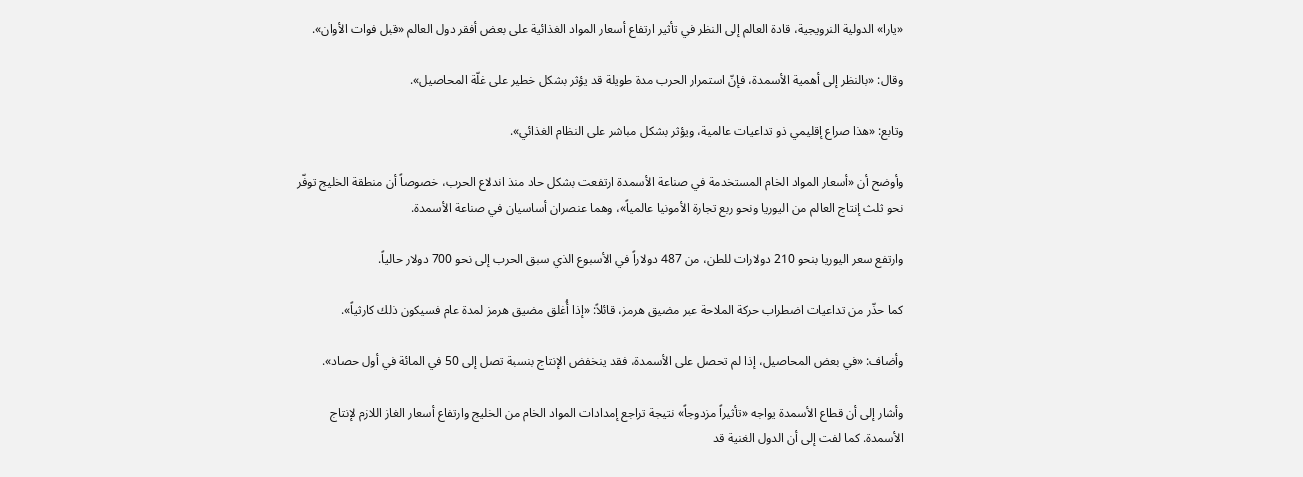«يارا» الدولية النرويجية، قادة العالم إلى النظر في تأثير ارتفاع أسعار المواد الغذائية على بعض أفقر دول العالم «قبل فوات الأوان».

وقال: «بالنظر إلى أهمية الأسمدة، فإنّ استمرار الحرب مدة طويلة قد يؤثر بشكل خطير على غلّة المحاصيل».

وتابع: «هذا صراع إقليمي ذو تداعيات عالمية، ويؤثر بشكل مباشر على النظام الغذائي».

وأوضح أن «أسعار المواد الخام المستخدمة في صناعة الأسمدة ارتفعت بشكل حاد منذ اندلاع الحرب، خصوصاً أن منطقة الخليج توفّر نحو ثلث إنتاج العالم من اليوريا ونحو ربع تجارة الأمونيا عالمياً»، وهما عنصران أساسيان في صناعة الأسمدة.

وارتفع سعر اليوريا بنحو 210 دولارات للطن، من 487 دولاراً في الأسبوع الذي سبق الحرب إلى نحو 700 دولار حالياً.

كما حذّر من تداعيات اضطراب حركة الملاحة عبر مضيق هرمز، قائلاً: «إذا أُغلق مضيق هرمز لمدة عام فسيكون ذلك كارثياً».

وأضاف: «في بعض المحاصيل، إذا لم تحصل على الأسمدة، فقد ينخفض الإنتاج بنسبة تصل إلى 50 في المائة في أول حصاد».

وأشار إلى أن قطاع الأسمدة يواجه «تأثيراً مزدوجاً» نتيجة تراجع إمدادات المواد الخام من الخليج وارتفاع أسعار الغاز اللازم لإنتاج الأسمدة. كما لفت إلى أن الدول الغنية قد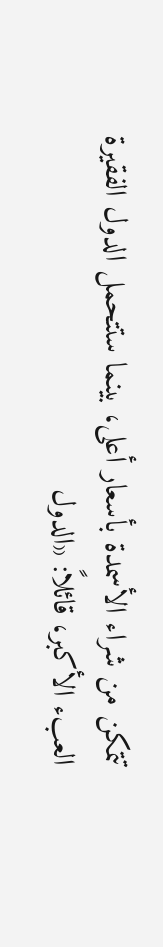تتمكن من شراء الأسمدة بأسعار أعلى، بينما ستتحمل الدول الفقيرة العبء الأكبر، قائلاً: «الدول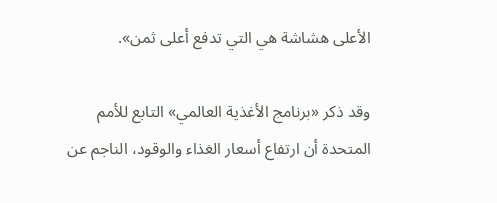الأعلى هشاشة هي التي تدفع أعلى ثمن».

وقد ذكر «برنامج الأغذية العالمي» التابع للأمم المتحدة أن ارتفاع أسعار الغذاء والوقود، الناجم عن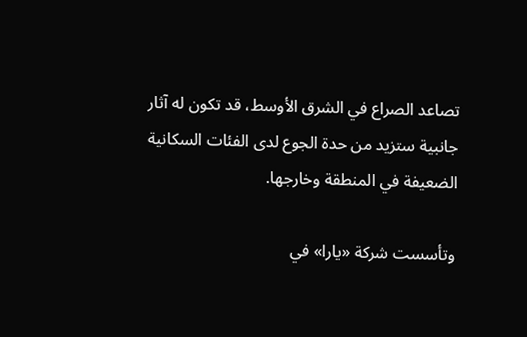تصاعد الصراع في الشرق الأوسط، قد تكون له آثار جانبية ستزيد من حدة الجوع لدى الفئات السكانية الضعيفة في المنطقة وخارجها.

وتأسست شركة «يارا» في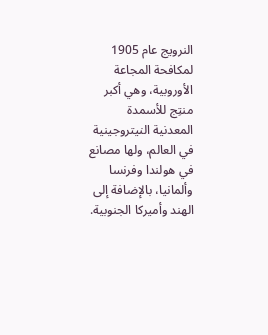النرويج عام 1905 لمكافحة المجاعة الأوروبية، وهي أكبر منتِج للأسمدة المعدنية النيتروجينية في العالم، ولها مصانع في هولندا وفرنسا وألمانيا، بالإضافة إلى الهند وأميركا الجنوبية.